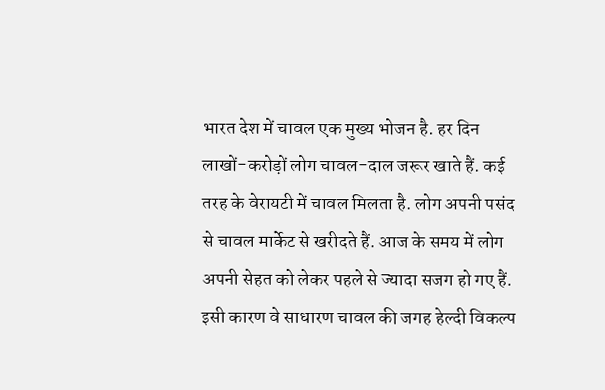भारत देश में चावल एक मुख्य भोजन है. हर दिन लाखों-करोड़ों लोग चावल-दाल जरूर खाते हैं. कई तरह के वेरायटी में चावल मिलता है. लोग अपनी पसंद से चावल मार्केट से खरीदते हैं. आज के समय में लोग अपनी सेहत को लेकर पहले से ज्यादा सजग हो गए हैं. इसी कारण वे साधारण चावल की जगह हेल्दी विकल्प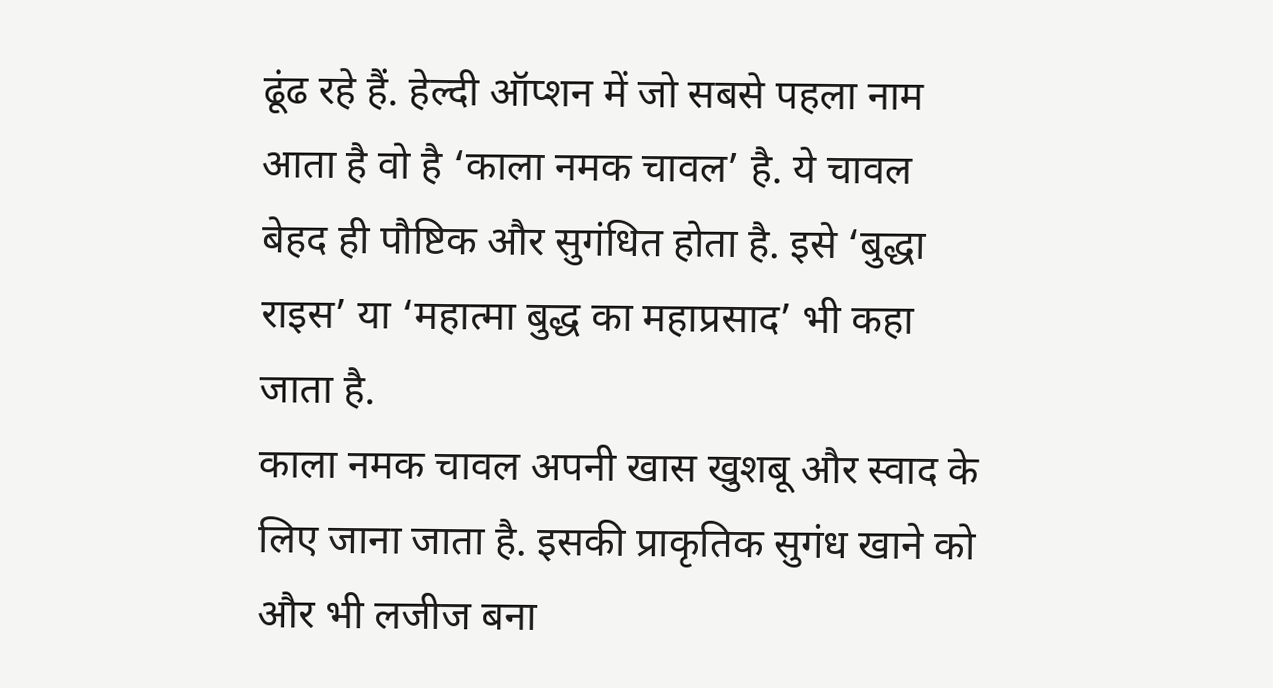ढूंढ रहे हैं. हेल्दी ऑप्शन में जो सबसे पहला नाम आता है वो है ‘काला नमक चावल’ है. ये चावल बेहद ही पौष्टिक और सुगंधित होता है. इसे ‘बुद्धा राइस’ या ‘महात्मा बुद्ध का महाप्रसाद’ भी कहा जाता है.
काला नमक चावल अपनी खास खुशबू और स्वाद के लिए जाना जाता है. इसकी प्राकृतिक सुगंध खाने को और भी लजीज बना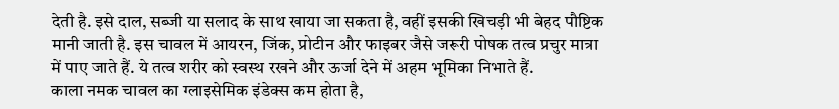देती है. इसे दाल, सब्जी या सलाद के साथ खाया जा सकता है, वहीं इसकी खिचड़ी भी बेहद पौष्टिक मानी जाती है. इस चावल में आयरन, जिंक, प्रोटीन और फाइबर जैसे जरूरी पोषक तत्व प्रचुर मात्रा में पाए जाते हैं. ये तत्व शरीर को स्वस्थ रखने और ऊर्जा देने में अहम भूमिका निभाते हैं.
काला नमक चावल का ग्लाइसेमिक इंडेक्स कम होता है,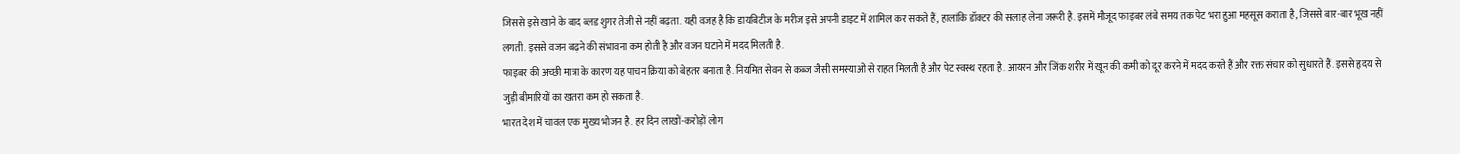जिससे इसे खाने के बाद ब्लड शुगर तेजी से नहीं बढ़ता. यही वजह है कि डायबिटीज के मरीज इसे अपनी डाइट में शामिल कर सकते हैं, हालांकि डॉक्टर की सलाह लेना जरूरी है. इसमें मौजूद फाइबर लंबे समय तक पेट भरा हुआ महसूस कराता है, जिससे बार-बार भूख नहीं लगती. इससे वजन बढ़ने की संभावना कम होती है और वजन घटाने में मदद मिलती है.
फाइबर की अच्छी मात्रा के कारण यह पाचन क्रिया को बेहतर बनाता है. नियमित सेवन से कब्ज जैसी समस्याओं से राहत मिलती है और पेट स्वस्थ रहता है. आयरन और जिंक शरीर में खून की कमी को दूर करने में मदद करते हैं और रक्त संचार को सुधारते हैं. इससे हृदय से जुड़ी बीमारियों का खतरा कम हो सकता है.
भारत देश में चावल एक मुख्य भोजन है. हर दिन लाखों-करोड़ों लोग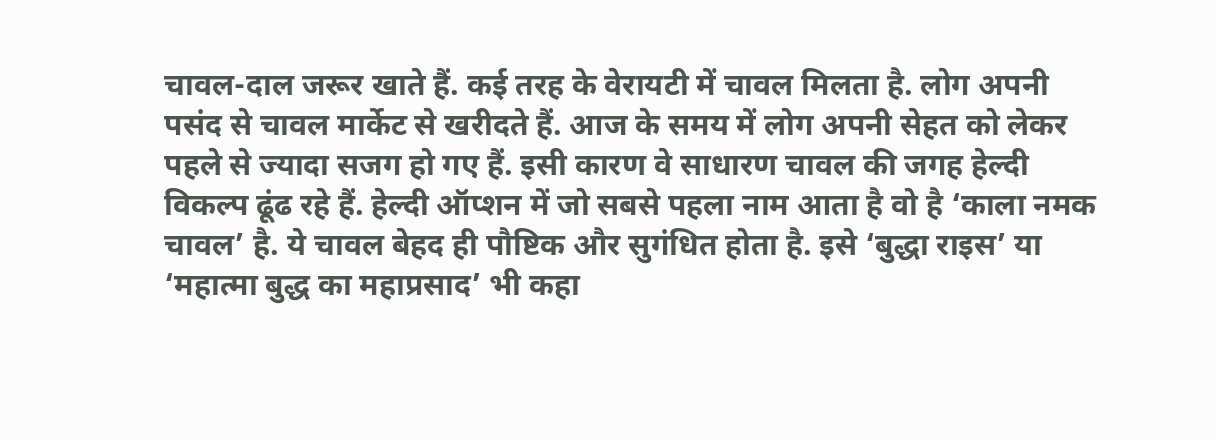चावल-दाल जरूर खाते हैं. कई तरह के वेरायटी में चावल मिलता है. लोग अपनी पसंद से चावल मार्केट से खरीदते हैं. आज के समय में लोग अपनी सेहत को लेकर पहले से ज्यादा सजग हो गए हैं. इसी कारण वे साधारण चावल की जगह हेल्दी विकल्प ढूंढ रहे हैं. हेल्दी ऑप्शन में जो सबसे पहला नाम आता है वो है ‘काला नमक चावल’ है. ये चावल बेहद ही पौष्टिक और सुगंधित होता है. इसे ‘बुद्धा राइस’ या ‘महात्मा बुद्ध का महाप्रसाद’ भी कहा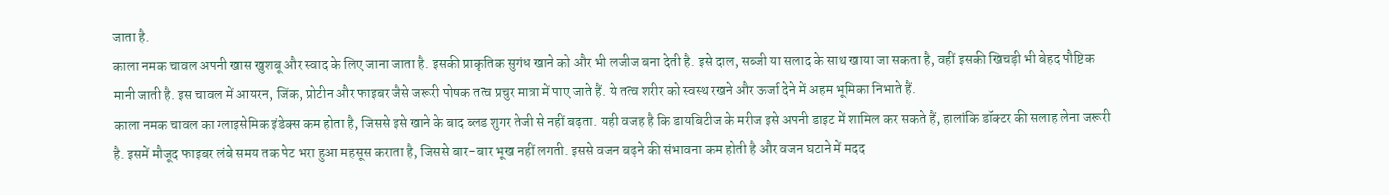जाता है.
काला नमक चावल अपनी खास खुशबू और स्वाद के लिए जाना जाता है. इसकी प्राकृतिक सुगंध खाने को और भी लजीज बना देती है. इसे दाल, सब्जी या सलाद के साथ खाया जा सकता है, वहीं इसकी खिचड़ी भी बेहद पौष्टिक मानी जाती है. इस चावल में आयरन, जिंक, प्रोटीन और फाइबर जैसे जरूरी पोषक तत्व प्रचुर मात्रा में पाए जाते हैं. ये तत्व शरीर को स्वस्थ रखने और ऊर्जा देने में अहम भूमिका निभाते हैं.
काला नमक चावल का ग्लाइसेमिक इंडेक्स कम होता है, जिससे इसे खाने के बाद ब्लड शुगर तेजी से नहीं बढ़ता. यही वजह है कि डायबिटीज के मरीज इसे अपनी डाइट में शामिल कर सकते हैं, हालांकि डॉक्टर की सलाह लेना जरूरी है. इसमें मौजूद फाइबर लंबे समय तक पेट भरा हुआ महसूस कराता है, जिससे बार-बार भूख नहीं लगती. इससे वजन बढ़ने की संभावना कम होती है और वजन घटाने में मदद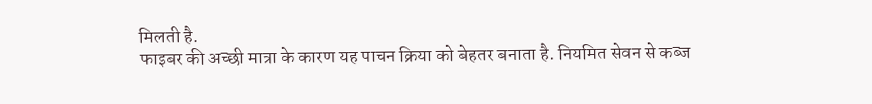मिलती है.
फाइबर की अच्छी मात्रा के कारण यह पाचन क्रिया को बेहतर बनाता है. नियमित सेवन से कब्ज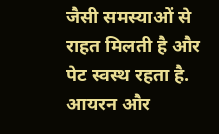जैसी समस्याओं से राहत मिलती है और पेट स्वस्थ रहता है. आयरन और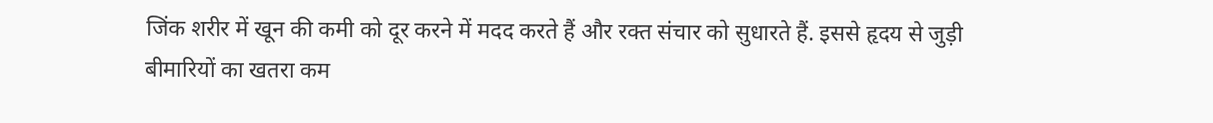जिंक शरीर में खून की कमी को दूर करने में मदद करते हैं और रक्त संचार को सुधारते हैं. इससे हृदय से जुड़ी बीमारियों का खतरा कम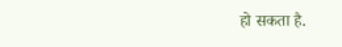हो सकता है.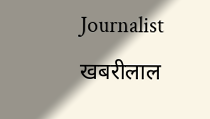Journalist खबरीलाल